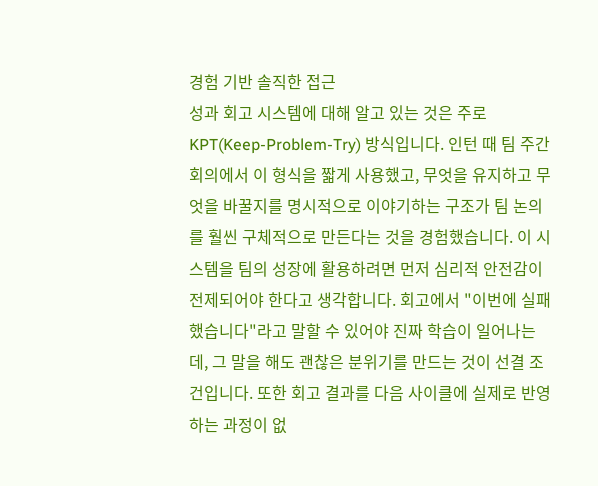경험 기반 솔직한 접근
성과 회고 시스템에 대해 알고 있는 것은 주로 KPT(Keep-Problem-Try) 방식입니다. 인턴 때 팀 주간 회의에서 이 형식을 짧게 사용했고, 무엇을 유지하고 무엇을 바꿀지를 명시적으로 이야기하는 구조가 팀 논의를 훨씬 구체적으로 만든다는 것을 경험했습니다. 이 시스템을 팀의 성장에 활용하려면 먼저 심리적 안전감이 전제되어야 한다고 생각합니다. 회고에서 "이번에 실패했습니다"라고 말할 수 있어야 진짜 학습이 일어나는데, 그 말을 해도 괜찮은 분위기를 만드는 것이 선결 조건입니다. 또한 회고 결과를 다음 사이클에 실제로 반영하는 과정이 없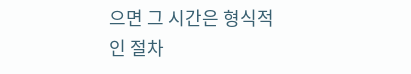으면 그 시간은 형식적인 절차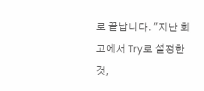로 끝납니다. "지난 회고에서 Try로 설정한 것,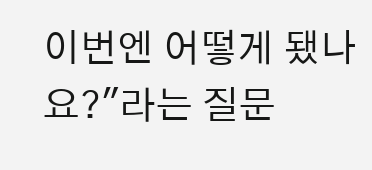이번엔 어떻게 됐나요?"라는 질문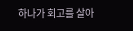하나가 회고를 살아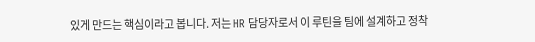있게 만드는 핵심이라고 봅니다. 저는 HR 담당자로서 이 루틴을 팀에 설계하고 정착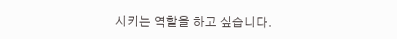시키는 역할을 하고 싶습니다.